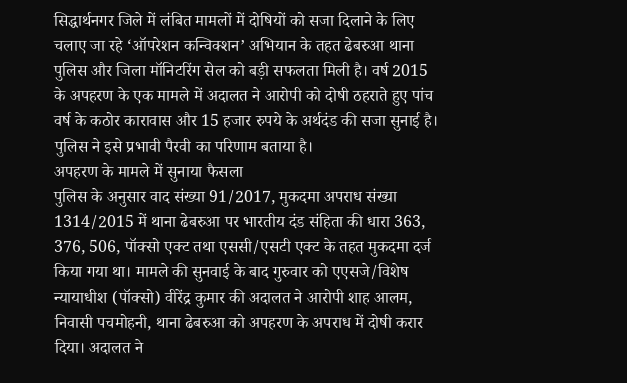सिद्धार्थनगर जिले में लंबित मामलों में दोषियों को सजा दिलाने के लिए चलाए जा रहे ‘ऑपरेशन कन्विक्शन’ अभियान के तहत ढेबरुआ थाना पुलिस और जिला मॉनिटरिंग सेल को बड़ी सफलता मिली है। वर्ष 2015 के अपहरण के एक मामले में अदालत ने आरोपी को दोषी ठहराते हुए पांच वर्ष के कठोर कारावास और 15 हजार रुपये के अर्थदंड की सजा सुनाई है। पुलिस ने इसे प्रभावी पैरवी का परिणाम बताया है।
अपहरण के मामले में सुनाया फैसला
पुलिस के अनुसार वाद संख्या 91/2017, मुकदमा अपराध संख्या 1314/2015 में थाना ढेबरुआ पर भारतीय दंड संहिता की धारा 363, 376, 506, पॉक्सो एक्ट तथा एससी/एसटी एक्ट के तहत मुकदमा दर्ज किया गया था। मामले की सुनवाई के बाद गुरुवार को एएसजे/विशेष न्यायाधीश (पॉक्सो) वीरेंद्र कुमार की अदालत ने आरोपी शाह आलम, निवासी पचमोहनी, थाना ढेबरुआ को अपहरण के अपराध में दोषी करार दिया। अदालत ने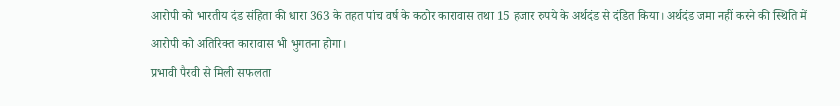आरोपी को भारतीय दंड संहिता की धारा 363 के तहत पांच वर्ष के कठोर कारावास तथा 15 हजार रुपये के अर्थदंड से दंडित किया। अर्थदंड जमा नहीं करने की स्थिति में आरोपी को अतिरिक्त कारावास भी भुगतना होगा।
प्रभावी पैरवी से मिली सफलता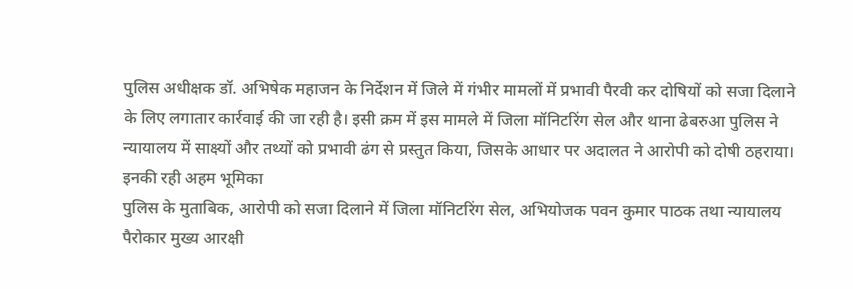पुलिस अधीक्षक डॉ. अभिषेक महाजन के निर्देशन में जिले में गंभीर मामलों में प्रभावी पैरवी कर दोषियों को सजा दिलाने के लिए लगातार कार्रवाई की जा रही है। इसी क्रम में इस मामले में जिला मॉनिटरिंग सेल और थाना ढेबरुआ पुलिस ने न्यायालय में साक्ष्यों और तथ्यों को प्रभावी ढंग से प्रस्तुत किया, जिसके आधार पर अदालत ने आरोपी को दोषी ठहराया।
इनकी रही अहम भूमिका
पुलिस के मुताबिक, आरोपी को सजा दिलाने में जिला मॉनिटरिंग सेल, अभियोजक पवन कुमार पाठक तथा न्यायालय पैरोकार मुख्य आरक्षी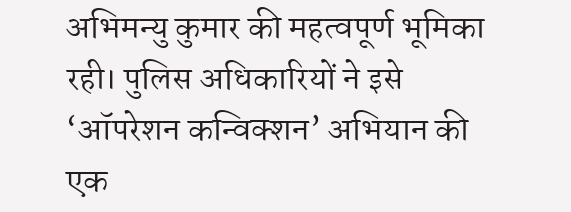अभिमन्यु कुमार की महत्वपूर्ण भूमिका रही। पुलिस अधिकारियों ने इसे ‘ऑपरेशन कन्विक्शन’ अभियान की एक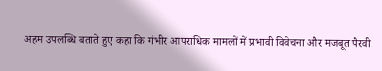अहम उपलब्धि बताते हुए कहा कि गंभीर आपराधिक मामलों में प्रभावी विवेचना और मजबूत पैरवी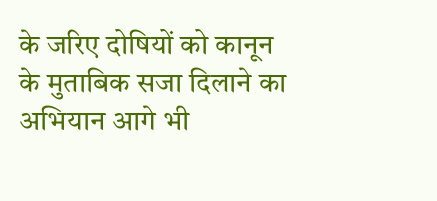के जरिए दोषियों को कानून के मुताबिक सजा दिलाने का अभियान आगे भी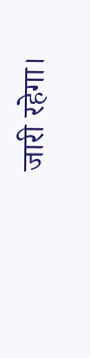जारी रहेगा।